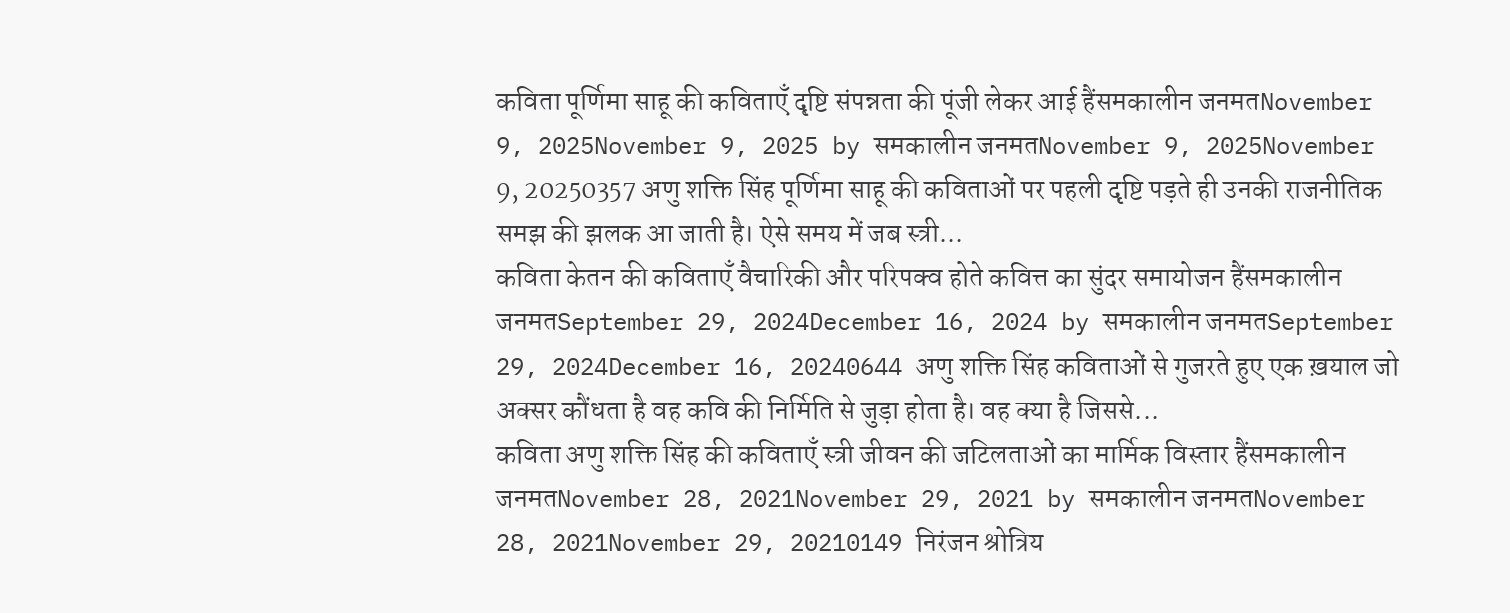कविता पूर्णिमा साहू की कविताएँ दृष्टि संपन्नता की पूंजी लेकर आई हैंसमकालीन जनमतNovember 9, 2025November 9, 2025 by समकालीन जनमतNovember 9, 2025November 9, 20250357 अणु शक्ति सिंह पूर्णिमा साहू की कविताओं पर पहली दृष्टि पड़ते ही उनकी राजनीतिक समझ की झलक आ जाती है। ऐसे समय में जब स्त्री...
कविता केतन की कविताएँ वैचारिकी और परिपक्व होते कवित्त का सुंदर समायोजन हैंसमकालीन जनमतSeptember 29, 2024December 16, 2024 by समकालीन जनमतSeptember 29, 2024December 16, 20240644 अणु शक्ति सिंह कविताओं से गुजरते हुए एक ख़याल जो अक्सर कौंधता है वह कवि की निर्मिति से जुड़ा होता है। वह क्या है जिससे...
कविता अणु शक्ति सिंह की कविताएँ स्त्री जीवन की जटिलताओं का मार्मिक विस्तार हैंसमकालीन जनमतNovember 28, 2021November 29, 2021 by समकालीन जनमतNovember 28, 2021November 29, 20210149 निरंजन श्रोत्रिय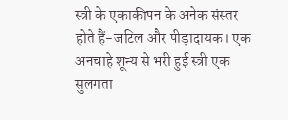स्त्री के एकाकीपन के अनेक संस्तर होते हैं-जटिल और पीड़ादायक। एक अनचाहे शून्य से भरी हुई स्त्री एक सुलगता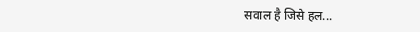सवाल है जिसे हल...